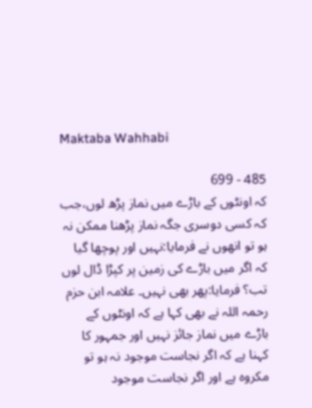Maktaba Wahhabi

485 - 699
کہ اونٹوں کے باڑے میں نماز پڑھ لوں،جب کہ کسی دوسری جگہ نماز پڑھنا ممکن نہ ہو تو انھوں نے فرمایا:نہیں اور پوچھا گیا کہ اگر میں باڑے کی زمین پر کپڑا ڈال لوں تب؟ فرمایا:پھر بھی نہیں۔ علامہ ابن حزم رحمہ اللہ نے بھی کہا ہے کہ اونٹوں کے باڑے میں نماز جائز نہیں اور جمہور کا کہنا ہے کہ اگر نجاست موجود نہ ہو تو مکروہ ہے اور اگر نجاست موجود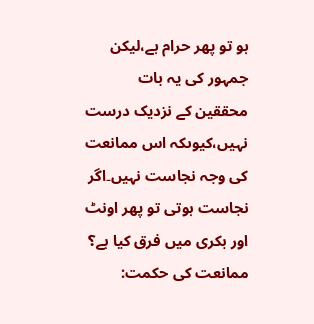ہو تو پھر حرام ہے،لیکن جمہور کی یہ بات محققین کے نزدیک درست نہیں،کیوںکہ اس ممانعت کی وجہ نجاست نہیں۔اگر نجاست ہوتی تو پھر اونٹ اور بکری میں فرق کیا ہے؟ ممانعت کی حکمت: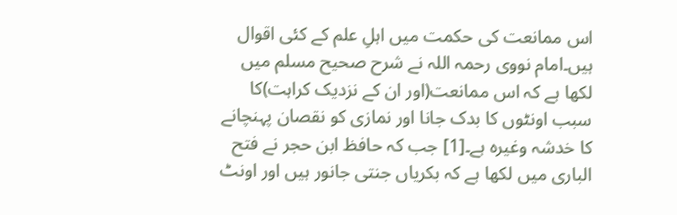اس ممانعت کی حکمت میں اہلِ علم کے کئی اقوال ہیں۔امام نووی رحمہ اللہ نے شرح صحیح مسلم میں لکھا ہے کہ اس ممانعت(اور ان کے نزدیک کراہت)کا سبب اونٹوں کا بدک جانا اور نمازی کو نقصان پہنچانے کا خدشہ وغیرہ ہے۔[1] جب کہ حافظ ابن حجر نے فتح الباری میں لکھا ہے کہ بکریاں جنتی جانور ہیں اور اونٹ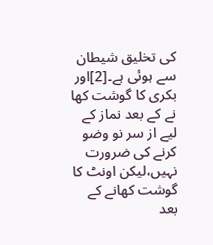کی تخلیق شیطان سے ہوئی ہے۔[2]اور بکری کا گوشت کھا نے کے بعد نماز کے لیے از سر نو وضو کرنے کی ضرورت نہیں،لیکن اونٹ کا گوشت کھانے کے بعد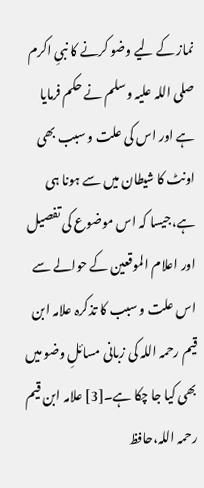نماز کے لیے وضو کرنے کا نبیِ اکرم صلی اللہ علیہ وسلم نے حکم فرمایا ہے اور اس کی علت و سبب بھی اونٹ کا شیطان میں سے ہونا ہی ہے،جیسا کہ اس موضوع کی تفصیل اور اعلام الموقعین کے حوالے سے اس علت و سبب کا تذکرہ علامہ ابن قیم رحمہ اللہ کی زبانی مسائلِ وضو میں بھی کیا جا چکا ہے۔[3] علامہ ابن قیم رحمہ اللہ،حافظ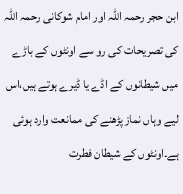ابن حجر رحمہ اللہ اور امام شوکانی رحمہ اللہ کی تصریحات کی رو سے اونٹوں کے باڑے میں شیطانوں کے اڈے یا ڈیرے ہوتے ہیں،اس لیے وہاں نماز پڑھنے کی ممانعت وارد ہوئی ہے۔اونٹوں کے شیطان فطرت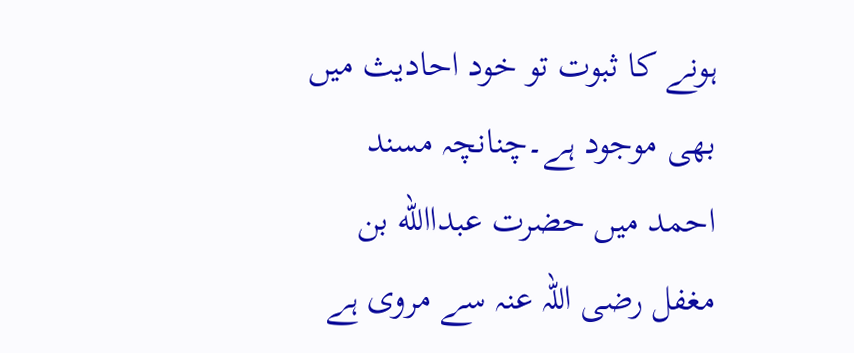ہونے کا ثبوت تو خود احادیث میں بھی موجود ہے۔چنانچہ مسند احمد میں حضرت عبداالله بن مغفل رضی اللہ عنہ سے مروی ہے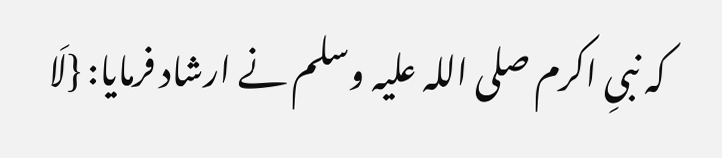کہ نبیِ اکرم صلی اللہ علیہ وسلم نے ارشاد فرمایا: {لَا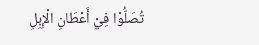تُصَلُّوْا فِيْ أَعْطَانِ الْإِبِلِ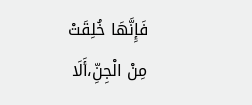فَإِنَّھَا خُلِقَتْ مِنْ الْجِنِّ،أَلَا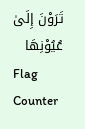تَرَوْنَ إِلَیٰ عُیُوْنِھَا
Flag Counter